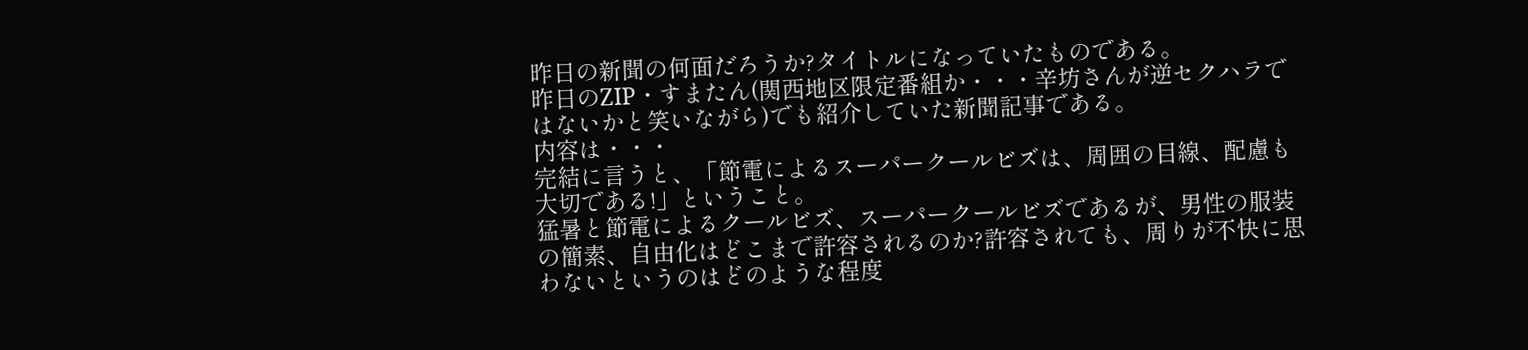昨日の新聞の何面だろうか?タイトルになっていたものである。
昨日のZIP・すまたん(関西地区限定番組か・・・辛坊さんが逆セクハラではないかと笑いながら)でも紹介していた新聞記事である。
内容は・・・
完結に言うと、「節電によるスーパークールビズは、周囲の目線、配慮も大切である!」ということ。
猛暑と節電によるクールビズ、スーパークールビズであるが、男性の服装の簡素、自由化はどこまで許容されるのか?許容されても、周りが不快に思わないというのはどのような程度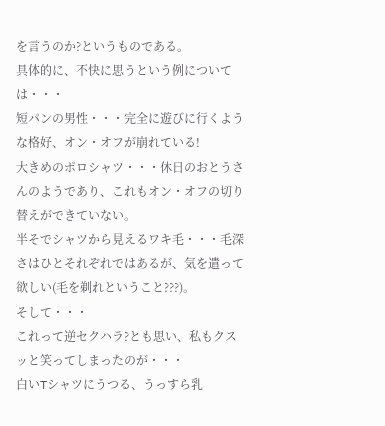を言うのか?というものである。
具体的に、不快に思うという例については・・・
短パンの男性・・・完全に遊びに行くような格好、オン・オフが崩れている!
大きめのポロシャツ・・・休日のおとうさんのようであり、これもオン・オフの切り替えができていない。
半そでシャツから見えるワキ毛・・・毛深さはひとそれぞれではあるが、気を遣って欲しい(毛を剃れということ???)。
そして・・・
これって逆セクハラ?とも思い、私もクスッと笑ってしまったのが・・・
白いTシャツにうつる、うっすら乳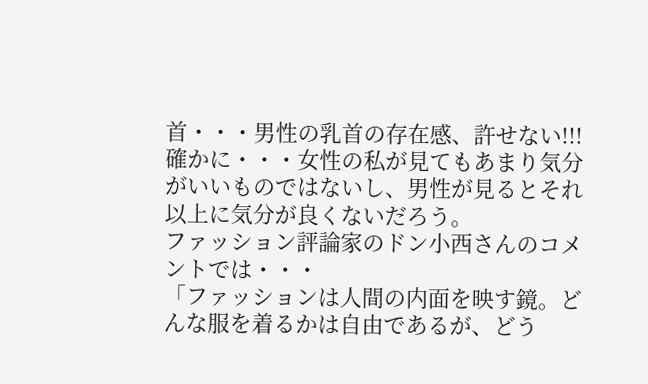首・・・男性の乳首の存在感、許せない!!!
確かに・・・女性の私が見てもあまり気分がいいものではないし、男性が見るとそれ以上に気分が良くないだろう。
ファッション評論家のドン小西さんのコメントでは・・・
「ファッションは人間の内面を映す鏡。どんな服を着るかは自由であるが、どう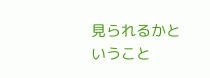見られるかということ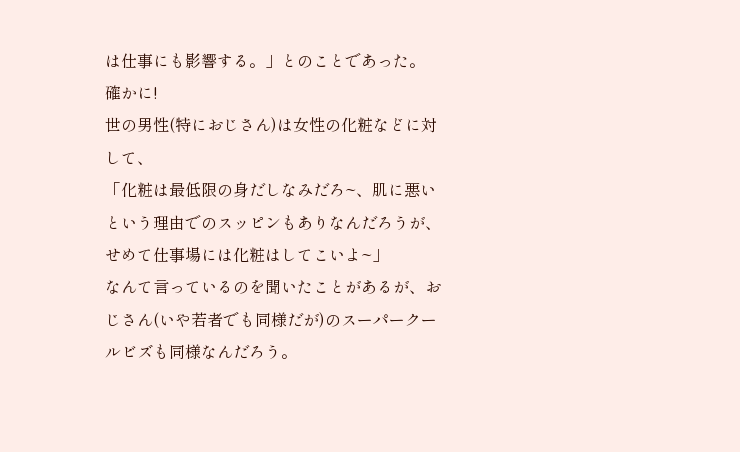は仕事にも影響する。」とのことであった。
確かに!
世の男性(特におじさん)は女性の化粧などに対して、
「化粧は最低限の身だしなみだろ~、肌に悪いという理由でのスッピンもありなんだろうが、せめて仕事場には化粧はしてこいよ~」
なんて言っているのを聞いたことがあるが、おじさん(いや若者でも同様だが)のスーパークールビズも同様なんだろう。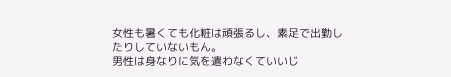女性も暑くても化粧は頑張るし、素足で出勤したりしていないもん。
男性は身なりに気を遣わなくていいじ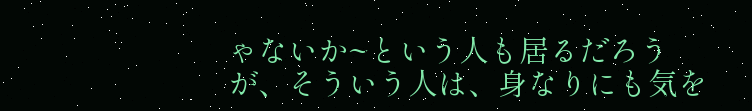ゃないか~という人も居るだろうが、そういう人は、身なりにも気を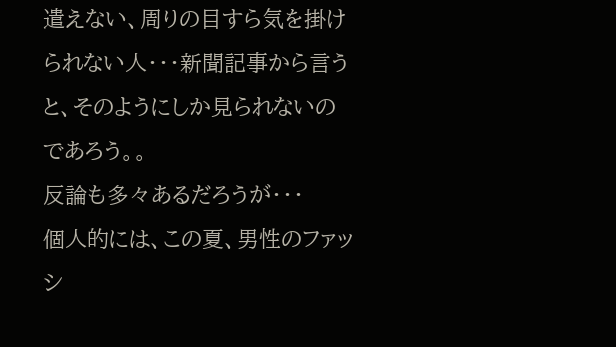遣えない、周りの目すら気を掛けられない人・・・新聞記事から言うと、そのようにしか見られないのであろう。。
反論も多々あるだろうが・・・
個人的には、この夏、男性のファッシ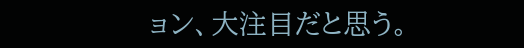ョン、大注目だと思う。